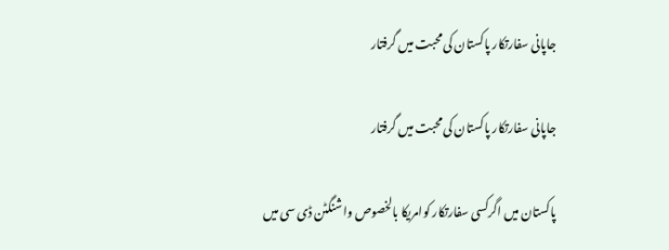جاپانی سفارتکار پاکستان کی محبت میں گرفتار

جاپانی سفارتکار پاکستان کی محبت میں گرفتار

پاکستان میں اگرکسی سفارتکار کوامریکا بالخصوص واشنگٹن ڈی سی میں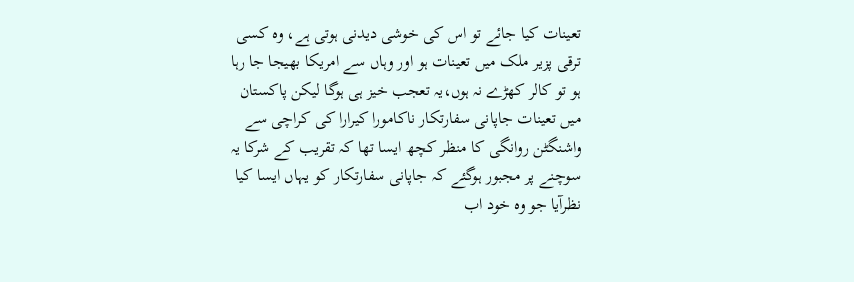تعینات کیا جائے تو اس کی خوشی دیدنی ہوتی ہے، وہ کسی ترقی پزیر ملک میں تعینات ہو اور وہاں سے امریکا بھیجا جا رہا ہو تو کالر کھڑے نہ ہوں،یہ تعجب خیز ہی ہوگا لیکن پاکستان میں تعینات جاپانی سفارتکار ناکامورا کیرارا کی کراچی سے واشنگٹن روانگی کا منظر کچھ ایسا تھا کہ تقریب کے شرکا یہ سوچنے پر مجبور ہوگئے کہ جاپانی سفارتکار کو یہاں ایسا کیا نظرآیا جو وہ خود اب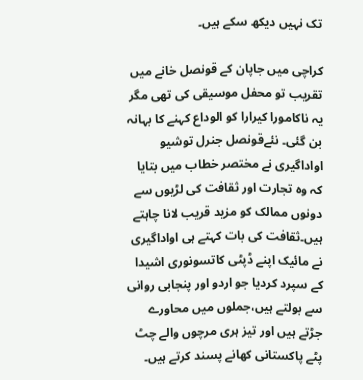تک نہیں دیکھ سکے ہیں۔

کراچی میں جاپان کے قونصل خانے میں تقریب تو محفل موسیقی کی تھی مگر یہ ناکامورا کیرارا کو الوداع کہنے کا بہانہ بن گئی۔ نئےقونصل جنرل توشیو اواداگیری نے مختصر خطاب میں بتایا کہ وہ تجارت اور ثقافت کی لڑیوں سے دونوں ممالک کو مزید قریب لانا چاہتے ہیں۔ثقافت کی بات کہتے ہی اواداگیری نے مائیک اپنے ڈپٹی کاتسونوری اشیدا کے سپرد کردیا جو اردو اور پنجابی روانی سے بولتے ہیں،جملوں میں محاورے جڑتے ہیں اور تیز ہری مرچوں والے چٹ پٹے پاکستانی کھانے پسند کرتے ہیں۔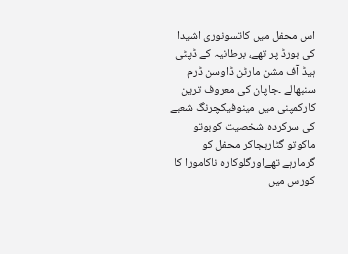اس محفل میں کاتسونوری اشیدا کی بورڈ پر تھے، برطانیہ کے ڈپٹی ہیڈ آف مشن مارٹن ڈاوسن ڈرم سنبھالے ۔جاپان کی معروف ترین کارکمپنی میں مینوفیکچرنگ شعبے کی سرکردہ شخصیت کوبوتو ماکوتو گٹاربجاکر محفل کو گرمارہے تھےاورگلوکارہ ناکامورا کا کورس میں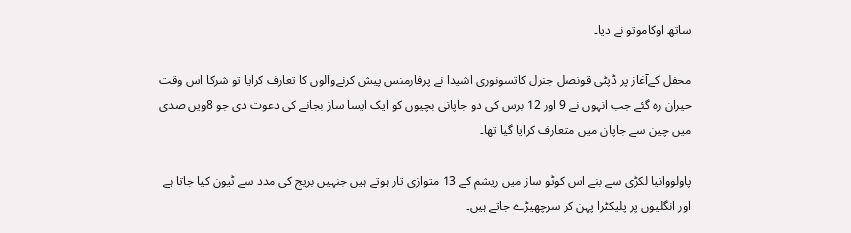ساتھ اوکاموتو نے دیا۔

محفل کےآغاز پر ڈپٹی قونصل جنرل کاتسونوری اشیدا نے پرفارمنس پیش کرنےوالوں کا تعارف کرایا تو شرکا اس وقت حیران رہ گئے جب انہوں نے 9 اور 12 برس کی دو جاپانی بچیوں کو ایک ایسا ساز بجانے کی دعوت دی جو 8ویں صدی میں چین سے جاپان میں متعارف کرایا گیا تھا۔

پاولووانیا لکڑی سے بنے اس کوٹو ساز میں ریشم کے 13 متوازی تار ہوتے ہیں جنہیں بریج کی مدد سے ٹیون کیا جاتا ہے اور انگلیوں پر پلیکٹرا پہن کر سرچھیڑے جاتے ہیں۔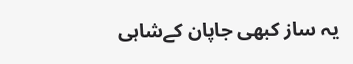یہ ساز کبھی جاپان کےشاہی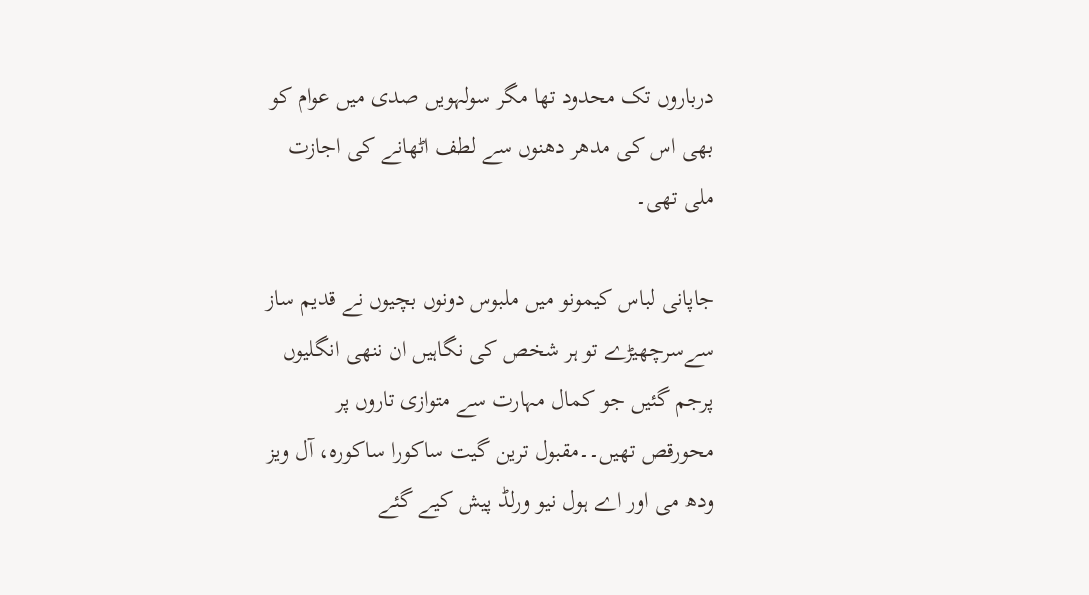درباروں تک محدود تھا مگر سولہویں صدی میں عوام کو بھی اس کی مدھر دھنوں سے لطف اٹھانے کی اجازت ملی تھی۔

جاپانی لباس کیمونو میں ملبوس دونوں بچیوں نے قدیم ساز سےسرچھیڑے تو ہر شخص کی نگاہیں ان ننھی انگلیوں پرجم گئیں جو کمال مہارت سے متوازی تاروں پر محورقص تھیں۔۔مقبول ترین گیت ساکورا ساکورہ، آل ویز ودھ می اور اے ہول نیو ورلڈ پیش کیے گئے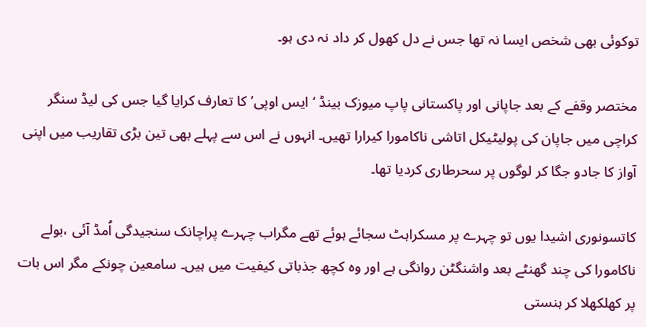توکوئی بھی شخص ایسا نہ تھا جس نے دل کھول کر داد نہ دی ہو۔

مختصر وقفے کے بعد جاپانی اور پاکستانی پاپ میوزک بینڈ ‘ایس اوپی’ کا تعارف کرایا گیا جس کی لیڈ سنگر کراچی میں جاپان کی پولیٹیکل اتاشی ناکامورا کیرارا تھیں۔ انہوں نے اس سے پہلے بھی تین بڑی تقاریب میں اپنی آواز کا جادو جگا کر لوگوں پر سحرطاری کردیا تھا۔

کاتسونوری اشیدا یوں تو چہرے پر مسکراہٹ سجائے ہوئے تھے مگراب چہرے پراچانک سنجیدگی اُمڈ آئی ،بولے ناکامورا کی چند گھنٹے بعد واشنگٹن روانگی ہے اور وہ کچھ جذباتی کیفیت میں ہیں۔ سامعین چونکے مگر اس بات پر کھلکھلا کر ہنستی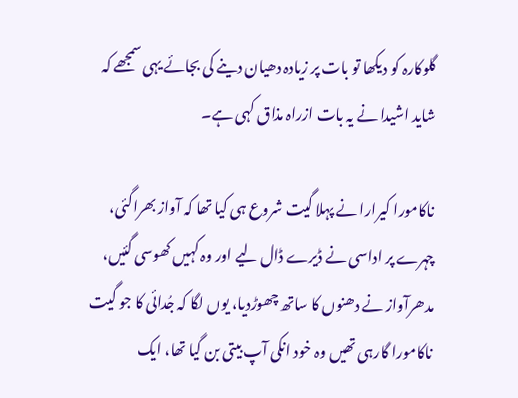گلوکارہ کو دیکھا تو بات پر زیادہ دھیان دینے کی بجائے یہی سمجھے کہ شاید اشیدا نے یہ بات ازراہ مذاق کہی ہے۔

ناکامورا کیرارا نے پہلا گیت شروع ہی کیا تھا کہ آواز بھراگئی، چہرے پر اداسی نے ڈیرے ڈال لیے اور وہ کہیں کھوسی گئیں، مدھرآواز نے دھنوں کا ساتھ چھوڑدیا، یوں لگا کہ جُدائی کا جو گیت ناکامورا گارہی تھیں وہ خود انکی آپ بیتی بن گیا تھا، ایک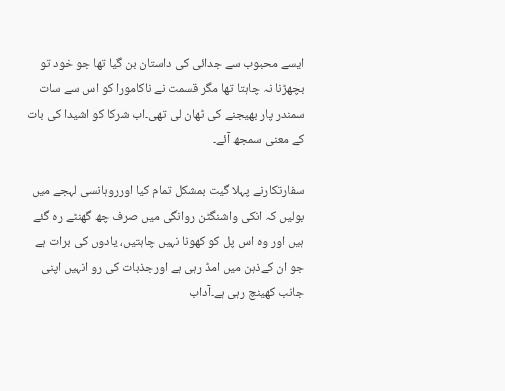ایسے محبوب سے جدائی کی داستان بن گیا تھا جو خود تو بچھڑنا نہ چاہتا تھا مگر قسمت نے ناکامورا کو اس سے سات سمندر پار بھیجنے کی ٹھان لی تھی۔اب شرکا کو اشیدا کی بات کے معنی سمجھ آئے۔

سفارتکارنے پہلا گیت بمشکل تمام کیا اورروہانسی لہجے میں بولیں کہ انکی واشنگٹن روانگی میں صرف چھ گھنٹے رہ گئے ہیں اور وہ اس پل کو کھونا نہیں چاہتیں، یادوں کی برات ہے جو ان کےذہن میں امڈ رہی ہے اورجذبات کی رو انہیں اپنی جانب کھینچ رہی ہے۔آداب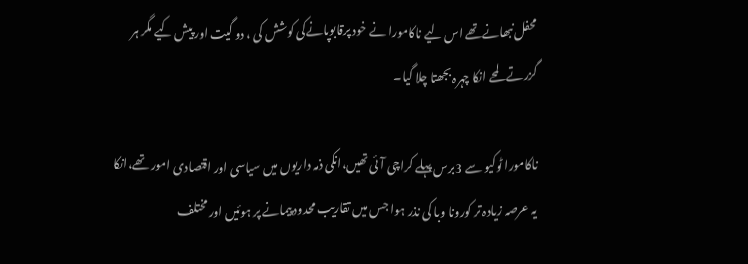محفل نبھانےتھے اس لیے ناکامورا نے خود پرقابوپانےکی کوشش کی ، دو گیت اور پیش کیے مگر ہر گزرتے لمحے انکا چہرہ بجھتا چلا گیا۔

ناکامورا ٹوکیو سے 3برس پہلے کراچی آئی تھیں،انکی ذمہ داریوں میں سیاسی اور اقتصادی امور تھے،انکا یہ عرصہ زیادہ تر کورونا وبا کی نذر ہوا جس میں تقاریب محدود پیمانے پر ہوئیں اور مختلف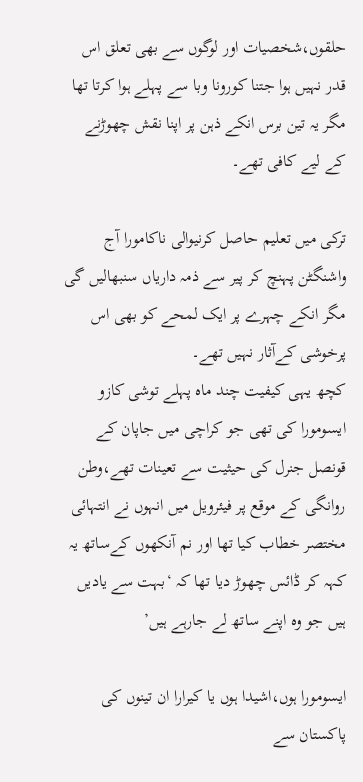حلقوں،شخصیات اور لوگوں سے بھی تعلق اس قدر نہیں ہوا جتنا کورونا وبا سے پہلے ہوا کرتا تھا مگر یہ تین برس انکے ذہن پر اپنا نقش چھوڑنے کے لیے کافی تھے۔

ترکی میں تعلیم حاصل کرنیوالی ناکامورا آج واشنگٹن پہنچ کر پیر سے ذمہ داریاں سنبھالیں گی مگر انکے چہرے پر ایک لمحے کو بھی اس پرخوشی کےآثار نہیں تھے۔
کچھ یہی کیفیت چند ماہ پہلے توشی کازو ایسومورا کی تھی جو کراچی میں جاپان کے قونصل جنرل کی حیثیت سے تعینات تھے،وطن روانگی کے موقع پر فیئرویل میں انہوں نے انتہائی مختصر خطاب کیا تھا اور نم آنکھوں کےساتھ یہ کہہ کر ڈائس چھوڑ دیا تھا کہ ‘بہت سے یادیں ہیں جو وہ اپنے ساتھ لے جارہے ہیں’

ایسومورا ہوں،اشیدا ہوں یا کیرارا ان تینوں کی پاکستان سے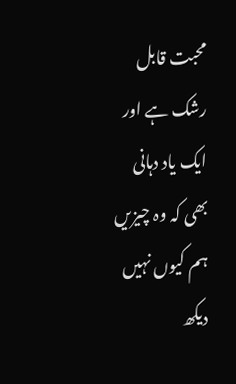محبت قابل رشک ہے اور ایک یاد دہانی بھی کہ وہ چیزیں ہم کیوں نہیں دیکھ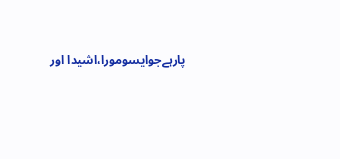پارہےجوایسومورا،اشیدا اور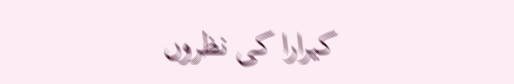کیرارا کی نظروں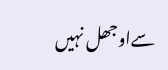سےاوجھل نہیں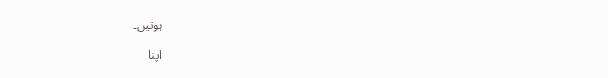ہوتیں۔

اپنا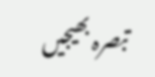تبصرہ بھیجیں